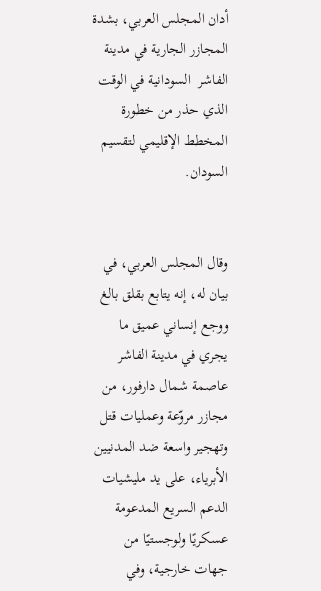أدان المجلس العربي، بشدة المجازر الجارية في مدينة الفاشر  السودانية في الوقت الذي حذر من خطورة المخطط الإقليمي لتقسيم السودان.


وقال المجلس العربي، في بيان له، إنه يتابع بقلق بالغ ووجع إنساني عميق ما يجري في مدينة الفاشر عاصمة شمال دارفور، من مجازر مروّعة وعمليات قتل وتهجير واسعة ضد المدنيين الأبرياء، على يد مليشيات الدعم السريع المدعومة عسكريًا ولوجستيًا من جهات خارجية، وفي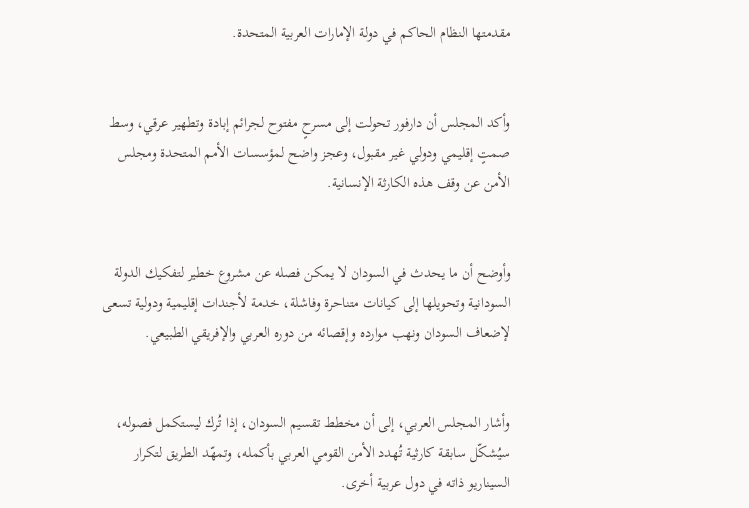مقدمتها النظام الحاكم في دولة الإمارات العربية المتحدة.


وأكد المجلس أن دارفور تحولت إلى مسرحٍ مفتوح لجرائم إبادة وتطهير عرقي، وسط صمتٍ إقليمي ودولي غير مقبول، وعجز واضح لمؤسسات الأمم المتحدة ومجلس الأمن عن وقف هذه الكارثة الإنسانية.


وأوضح أن ما يحدث في السودان لا يمكن فصله عن مشروع خطير لتفكيك الدولة السودانية وتحويلها إلى كيانات متناحرة وفاشلة، خدمة لأجندات إقليمية ودولية تسعى لإضعاف السودان ونهب موارده وإقصائه من دوره العربي والإفريقي الطبيعي.


وأشار المجلس العربي، إلى أن مخطط تقسيم السودان، إذا تُرك ليستكمل فصوله، سيُشكّل سابقة كارثية تُهدد الأمن القومي العربي بأكمله، وتمهّد الطريق لتكرار السيناريو ذاته في دول عربية أخرى.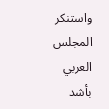واستنكر المجلس العربي بأشد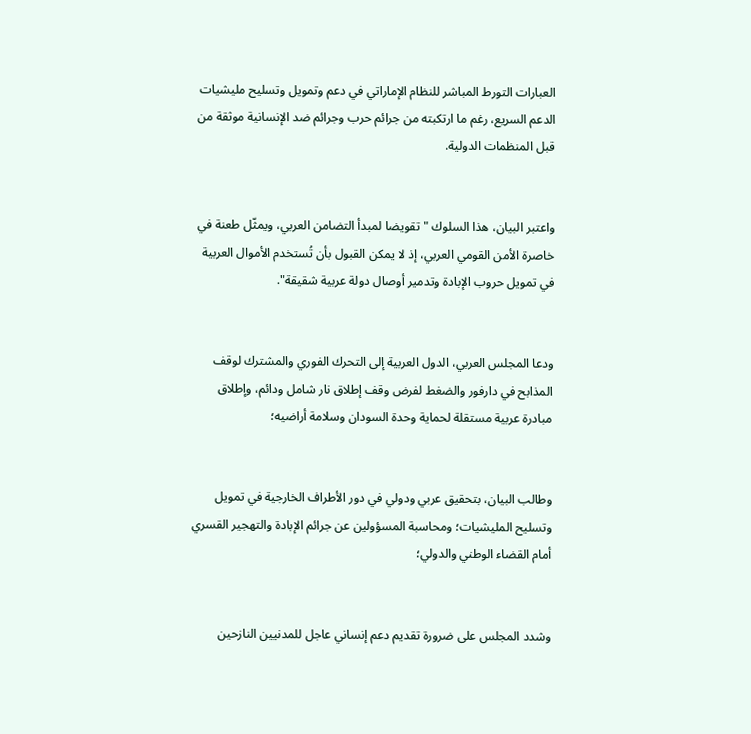العبارات التورط المباشر للنظام الإماراتي في دعم وتمويل وتسليح مليشيات الدعم السريع، رغم ما ارتكبته من جرائم حرب وجرائم ضد الإنسانية موثقة من قبل المنظمات الدولية.


واعتبر البيان، هذا السلوك "تقويضا لمبدأ التضامن العربي، ويمثّل طعنة في خاصرة الأمن القومي العربي، إذ لا يمكن القبول بأن تُستخدم الأموال العربية في تمويل حروب الإبادة وتدمير أوصال دولة عربية شقيقة".


ودعا المجلس العربي، الدول العربية إلى التحرك الفوري والمشترك لوقف المذابح في دارفور والضغط لفرض وقف إطلاق نار شامل ودائم، وإطلاق مبادرة عربية مستقلة لحماية وحدة السودان وسلامة أراضيه؛


وطالب البيان، بتحقيق عربي ودولي في دور الأطراف الخارجية في تمويل وتسليح المليشيات؛ ومحاسبة المسؤولين عن جرائم الإبادة والتهجير القسري أمام القضاء الوطني والدولي؛


وشدد المجلس على ضرورة تقديم دعم إنساني عاجل للمدنيين النازحين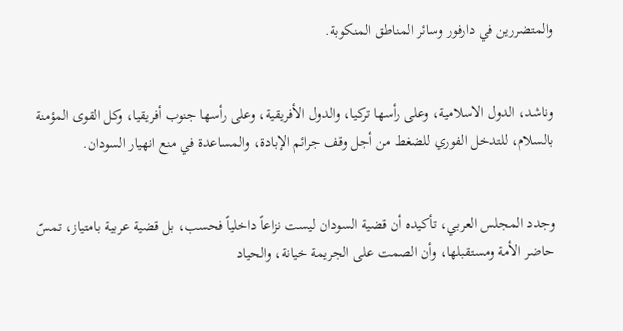والمتضررين في دارفور وسائر المناطق المنكوبة.


وناشد، الدول الاسلامية، وعلى رأسها تركيا، والدول الأفريقية، وعلى رأسها جنوب أفريقيا، وكل القوى المؤمنة بالسلام، للتدخل الفوري للضغط من أجل وقف جرائم الإبادة، والمساعدة في منع انهيار السودان.


وجدد المجلس العربي، تأكيده أن قضية السودان ليست نزاعاً داخلياً فحسب، بل قضية عربية بامتياز، تمسّ حاضر الأمة ومستقبلها، وأن الصمت على الجريمة خيانة، والحياد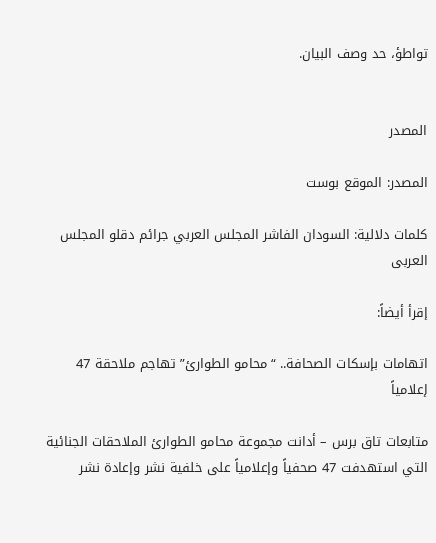تواطؤ، حد وصف البيان.


المصدر

المصدر: الموقع بوست

كلمات دلالية: السودان الفاشر المجلس العربي جرائم دقلو المجلس العربی

إقرأ أيضاً:

اتهامات بإسكات الصحافة.. “محامو الطوارئ” تهاجم ملاحقة 47 إعلامياً

متابعات تاق برس – أدانت مجموعة محامو الطوارئ الملاحقات الجنائية التي استهدفت 47 صحفياً وإعلامياً على خلفية نشر وإعادة نشر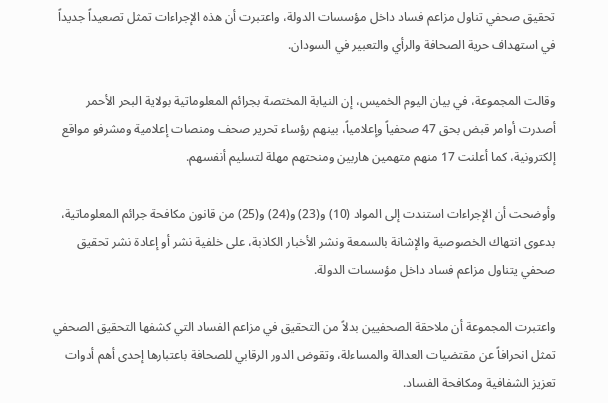تحقيق صحفي تناول مزاعم فساد داخل مؤسسات الدولة، واعتبرت أن هذه الإجراءات تمثل تصعيداً جديداً في استهداف حرية الصحافة والرأي والتعبير في السودان.

وقالت المجموعة، في بيان اليوم الخميس، إن النيابة المختصة بجرائم المعلوماتية بولاية البحر الأحمر أصدرت أوامر قبض بحق 47 صحفياً وإعلامياً، بينهم رؤساء تحرير صحف ومنصات إعلامية ومشرفو مواقع إلكترونية، كما أعلنت 17 منهم متهمين هاربين ومنحتهم مهلة لتسليم أنفسهم.

وأوضحت أن الإجراءات استندت إلى المواد (10) و(23) و(24) و(25) من قانون مكافحة جرائم المعلوماتية، بدعوى انتهاك الخصوصية والإشانة بالسمعة ونشر الأخبار الكاذبة، على خلفية نشر أو إعادة نشر تحقيق صحفي يتناول مزاعم فساد داخل مؤسسات الدولة.

واعتبرت المجموعة أن ملاحقة الصحفيين بدلاً من التحقيق في مزاعم الفساد التي كشفها التحقيق الصحفي تمثل انحرافاً عن مقتضيات العدالة والمساءلة، وتقوض الدور الرقابي للصحافة باعتبارها إحدى أهم أدوات تعزيز الشفافية ومكافحة الفساد.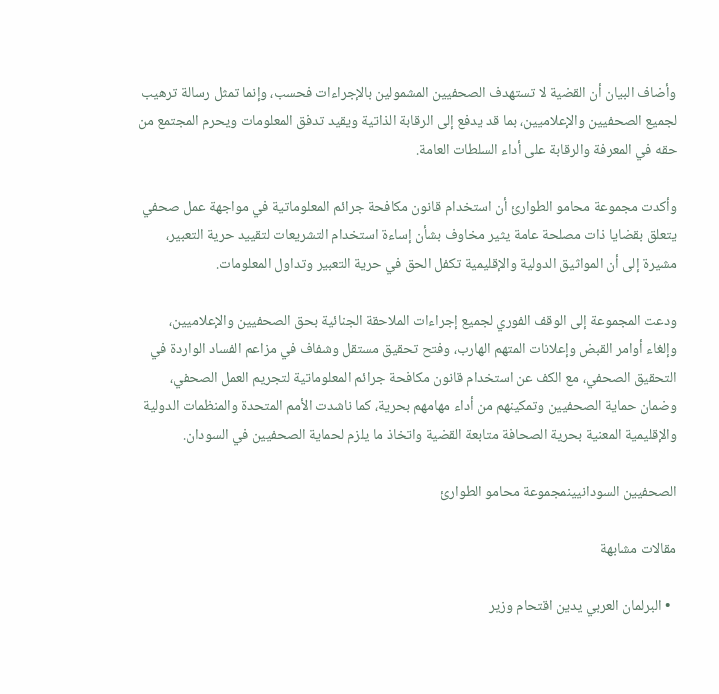وأضاف البيان أن القضية لا تستهدف الصحفيين المشمولين بالإجراءات فحسب، وإنما تمثل رسالة ترهيب لجميع الصحفيين والإعلاميين، بما قد يدفع إلى الرقابة الذاتية ويقيد تدفق المعلومات ويحرم المجتمع من حقه في المعرفة والرقابة على أداء السلطات العامة.

وأكدت مجموعة محامو الطوارئ أن استخدام قانون مكافحة جرائم المعلوماتية في مواجهة عمل صحفي يتعلق بقضايا ذات مصلحة عامة يثير مخاوف بشأن إساءة استخدام التشريعات لتقييد حرية التعبير، مشيرة إلى أن المواثيق الدولية والإقليمية تكفل الحق في حرية التعبير وتداول المعلومات.

ودعت المجموعة إلى الوقف الفوري لجميع إجراءات الملاحقة الجنائية بحق الصحفيين والإعلاميين، وإلغاء أوامر القبض وإعلانات المتهم الهارب، وفتح تحقيق مستقل وشفاف في مزاعم الفساد الواردة في التحقيق الصحفي، مع الكف عن استخدام قانون مكافحة جرائم المعلوماتية لتجريم العمل الصحفي، وضمان حماية الصحفيين وتمكينهم من أداء مهامهم بحرية، كما ناشدت الأمم المتحدة والمنظمات الدولية والإقليمية المعنية بحرية الصحافة متابعة القضية واتخاذ ما يلزم لحماية الصحفيين في السودان.

الصحفيين السودانيينمجموعة محامو الطوارئ

مقالات مشابهة

  • البرلمان العربي يدين اقتحام وزير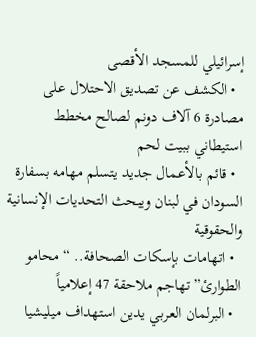إسرائيلي للمسجد الأقصى
  • الكشف عن تصديق الاحتلال على مصادرة 6 آلاف دونم لصالح مخطط استيطاني ببيت لحم
  • قائم بالأعمال جديد يتسلم مهامه بسفارة السودان في لبنان ويبحث التحديات الإنسانية والحقوقية
  • اتهامات بإسكات الصحافة.. “محامو الطوارئ” تهاجم ملاحقة 47 إعلامياً
  • البرلمان العربي يدين استهداف ميليشيا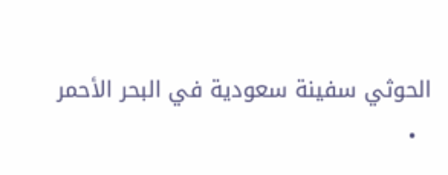الحوثي سفينة سعودية في البحر الأحمر
  •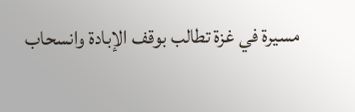مسيرة في غزة تطالب بوقف الإبادة وانسحاب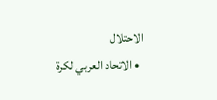الاحتلال
  • الاتحاد العربي لكرة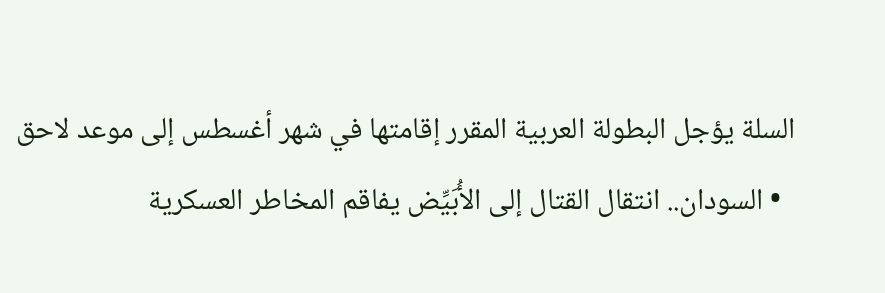السلة يؤجل البطولة العربية المقرر إقامتها في شهر أغسطس إلى موعد لاحق
  • السودان.. انتقال القتال إلى الأُبَيِّض يفاقم المخاطر العسكرية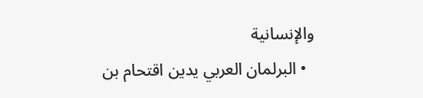والإنسانية
  • البرلمان العربي يدين اقتحام بن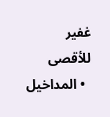غفير للأقصى
  • المداخيل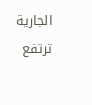الجارية ترتفع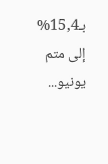بـ15,4% إلى متم يونيو...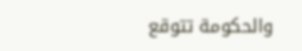والحكومة تتوقع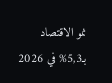نمو الاقتصاد بـ5,3% في 2026